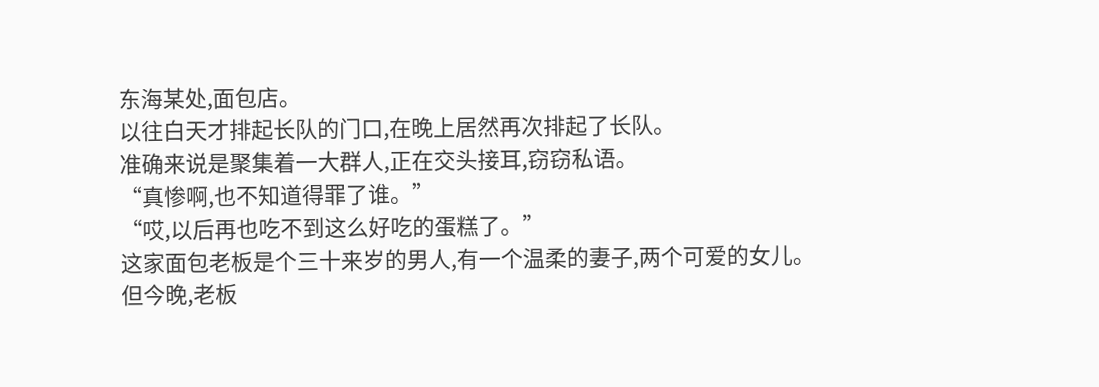东海某处,面包店。
以往白天才排起长队的门口,在晚上居然再次排起了长队。
准确来说是聚集着一大群人,正在交头接耳,窃窃私语。
“真惨啊,也不知道得罪了谁。”
“哎,以后再也吃不到这么好吃的蛋糕了。”
这家面包老板是个三十来岁的男人,有一个温柔的妻子,两个可爱的女儿。
但今晚,老板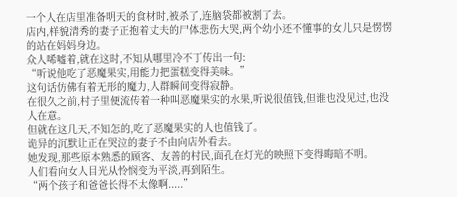一个人在店里准备明天的食材时,被杀了,连脑袋都被割了去。
店内,样貌清秀的妻子正抱着丈夫的尸体悲伤大哭,两个幼小还不懂事的女儿只是愣愣的站在妈妈身边。
众人唏嘘着,就在这时,不知从哪里冷不丁传出一句:
“听说他吃了恶魔果实,用能力把蛋糕变得美味。”
这句话仿佛有着无形的魔力,人群瞬间变得寂静。
在很久之前,村子里便流传着一种叫恶魔果实的水果,听说很值钱,但谁也没见过,也没人在意。
但就在这几天,不知怎的,吃了恶魔果实的人也值钱了。
诡异的沉默让正在哭泣的妻子不由向店外看去。
她发现,那些原本熟悉的顾客、友善的村民,面孔在灯光的映照下变得晦暗不明。
人们看向女人目光从怜悯变为平淡,再到陌生。
“两个孩子和爸爸长得不太像啊.....”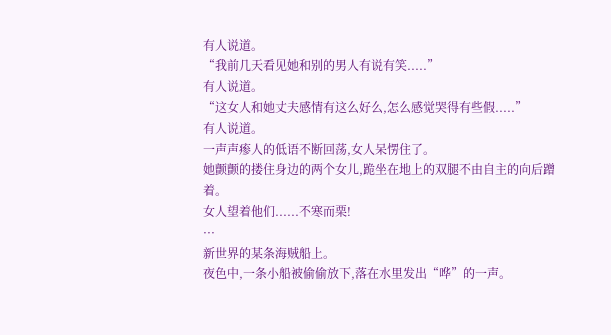有人说道。
“我前几天看见她和别的男人有说有笑.....”
有人说道。
“这女人和她丈夫感情有这么好么,怎么感觉哭得有些假.....”
有人说道。
一声声瘆人的低语不断回荡,女人呆愣住了。
她颤颤的搂住身边的两个女儿,跪坐在地上的双腿不由自主的向后蹭着。
女人望着他们......不寒而栗!
···
新世界的某条海贼船上。
夜色中,一条小船被偷偷放下,落在水里发出“哗”的一声。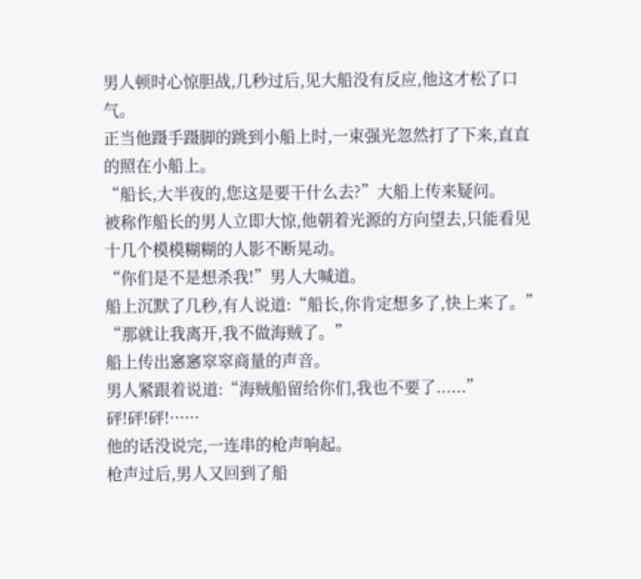男人顿时心惊胆战,几秒过后,见大船没有反应,他这才松了口气。
正当他蹑手蹑脚的跳到小船上时,一束强光忽然打了下来,直直的照在小船上。
“船长,大半夜的,您这是要干什么去?”大船上传来疑问。
被称作船长的男人立即大惊,他朝着光源的方向望去,只能看见十几个模模糊糊的人影不断晃动。
“你们是不是想杀我!”男人大喊道。
船上沉默了几秒,有人说道:“船长,你肯定想多了,快上来了。”
“那就让我离开,我不做海贼了。”
船上传出窸窸窣窣商量的声音。
男人紧跟着说道:“海贼船留给你们,我也不要了......”
砰!砰!砰!······
他的话没说完,一连串的枪声响起。
枪声过后,男人又回到了船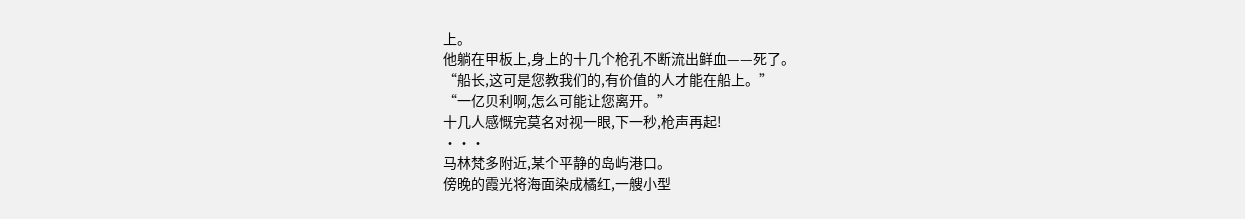上。
他躺在甲板上,身上的十几个枪孔不断流出鲜血——死了。
“船长,这可是您教我们的,有价值的人才能在船上。”
“一亿贝利啊,怎么可能让您离开。”
十几人感慨完莫名对视一眼,下一秒,枪声再起!
···
马林梵多附近,某个平静的岛屿港口。
傍晚的霞光将海面染成橘红,一艘小型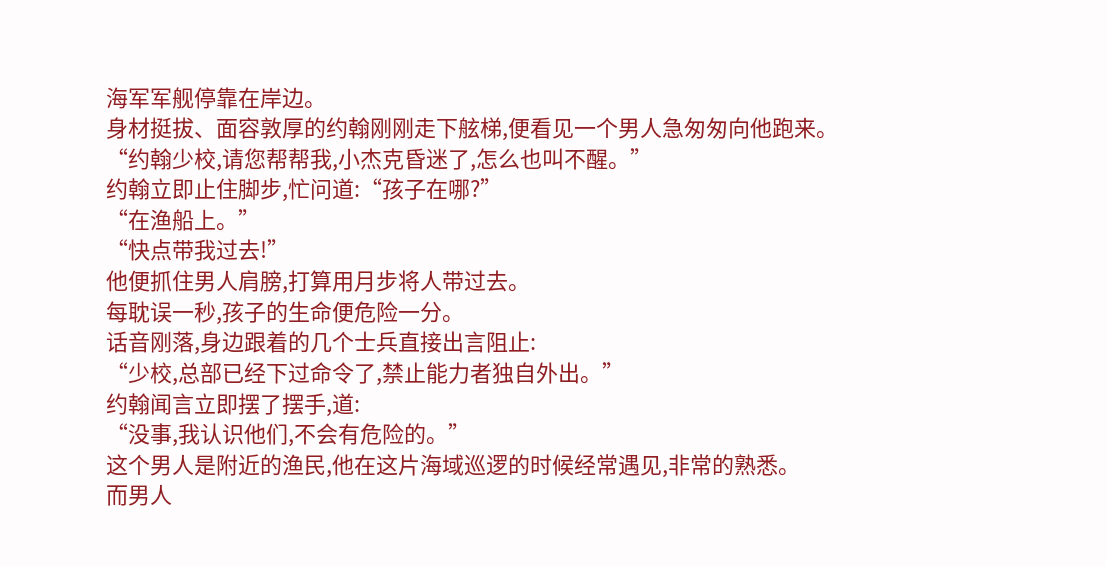海军军舰停靠在岸边。
身材挺拔、面容敦厚的约翰刚刚走下舷梯,便看见一个男人急匆匆向他跑来。
“约翰少校,请您帮帮我,小杰克昏迷了,怎么也叫不醒。”
约翰立即止住脚步,忙问道:“孩子在哪?”
“在渔船上。”
“快点带我过去!”
他便抓住男人肩膀,打算用月步将人带过去。
每耽误一秒,孩子的生命便危险一分。
话音刚落,身边跟着的几个士兵直接出言阻止:
“少校,总部已经下过命令了,禁止能力者独自外出。”
约翰闻言立即摆了摆手,道:
“没事,我认识他们,不会有危险的。”
这个男人是附近的渔民,他在这片海域巡逻的时候经常遇见,非常的熟悉。
而男人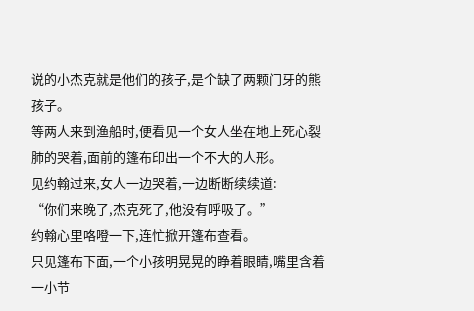说的小杰克就是他们的孩子,是个缺了两颗门牙的熊孩子。
等两人来到渔船时,便看见一个女人坐在地上死心裂肺的哭着,面前的篷布印出一个不大的人形。
见约翰过来,女人一边哭着,一边断断续续道:
“你们来晚了,杰克死了,他没有呼吸了。”
约翰心里咯噔一下,连忙掀开篷布查看。
只见篷布下面,一个小孩明晃晃的睁着眼睛,嘴里含着一小节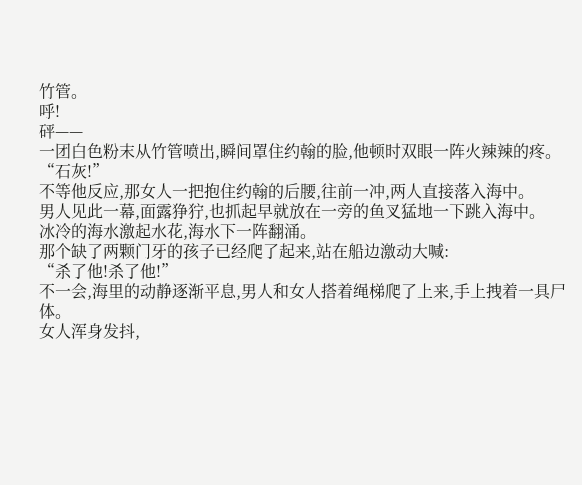竹管。
呼!
砰——
一团白色粉末从竹管喷出,瞬间罩住约翰的脸,他顿时双眼一阵火辣辣的疼。
“石灰!”
不等他反应,那女人一把抱住约翰的后腰,往前一冲,两人直接落入海中。
男人见此一幕,面露狰狞,也抓起早就放在一旁的鱼叉猛地一下跳入海中。
冰冷的海水激起水花,海水下一阵翻涌。
那个缺了两颗门牙的孩子已经爬了起来,站在船边激动大喊:
“杀了他!杀了他!”
不一会,海里的动静逐渐平息,男人和女人搭着绳梯爬了上来,手上拽着一具尸体。
女人浑身发抖,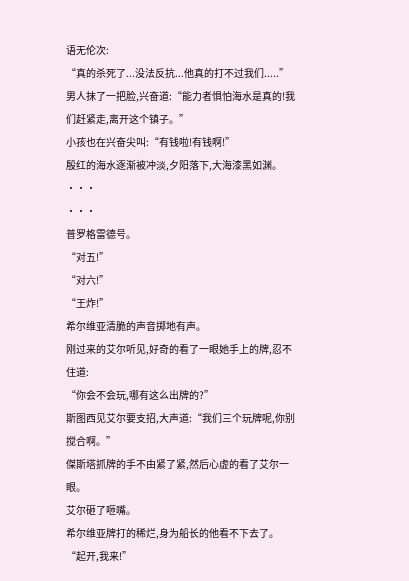语无伦次:
“真的杀死了...没法反抗...他真的打不过我们.....”
男人抹了一把脸,兴奋道:“能力者惧怕海水是真的!我们赶紧走,离开这个镇子。”
小孩也在兴奋尖叫:“有钱啦!有钱啊!”
殷红的海水逐渐被冲淡,夕阳落下,大海漆黑如渊。
···
···
普罗格雷德号。
“对五!”
“对六!”
“王炸!”
希尔维亚清脆的声音掷地有声。
刚过来的艾尔听见,好奇的看了一眼她手上的牌,忍不住道:
“你会不会玩,哪有这么出牌的?”
斯图西见艾尔要支招,大声道:“我们三个玩牌呢,你别搅合啊。”
傑斯塔抓牌的手不由紧了紧,然后心虚的看了艾尔一眼。
艾尔砸了咂嘴。
希尔维亚牌打的稀烂,身为船长的他看不下去了。
“起开,我来!”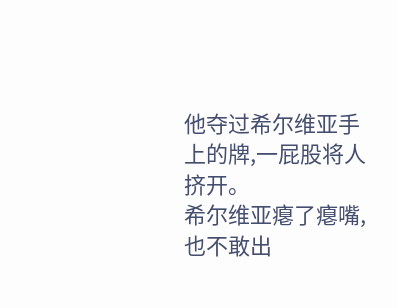他夺过希尔维亚手上的牌,一屁股将人挤开。
希尔维亚瘪了瘪嘴,也不敢出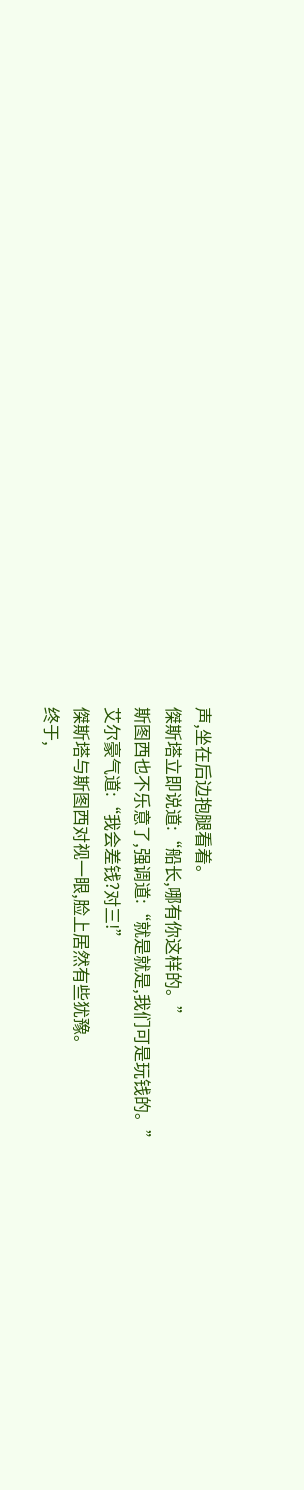声,坐在后边抱腿看着。
傑斯塔立即说道:“船长,哪有你这样的。”
斯图西也不乐意了,强调道:“就是就是,我们可是玩钱的。”
艾尔豪气道:“我会差钱?对三!”
傑斯塔与斯图西对视一眼,脸上居然有些犹豫。
终于,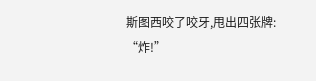斯图西咬了咬牙,甩出四张牌:
“炸!”